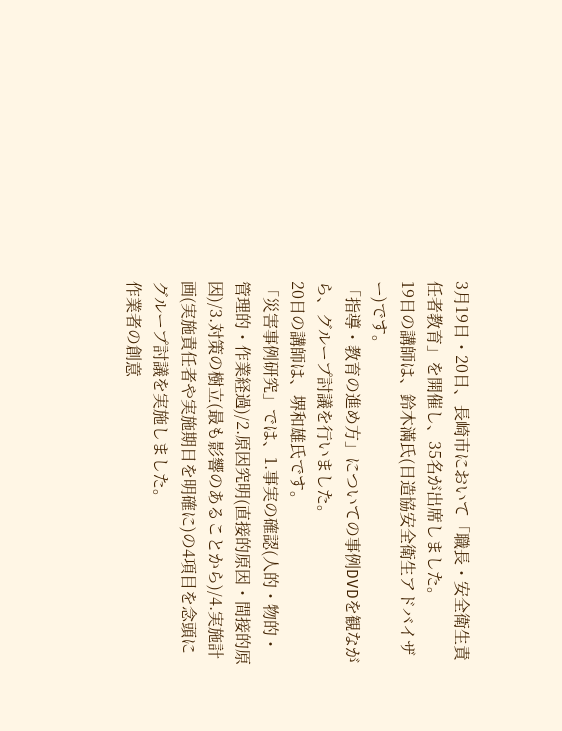3月19日・20日、長崎市において「職長・安全衛生責任者教育」を開催し、35名が出席しました。
19日の講師は、鈴木滿氏(日造協安全衛生アドバイザー)です。
「指導・教育の進め方」についての事例DVDを観ながら、グループ討議を行いました。
20日の講師は、堺和雄氏です。
「災害事例研究」では、1.事実の確認(人的・物的・管理的・作業経過)/2.原因究明(直接的原因・間接的原因)/3.対策の樹立(最も影響のあることから)/4.実施計画(実施責任者や実施期日を明確に)の4項目を念頭にグループ討議を実施しました。
作業者の創意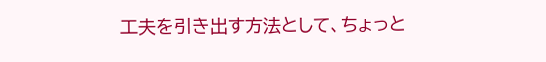工夫を引き出す方法として、ちょっと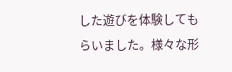した遊びを体験してもらいました。様々な形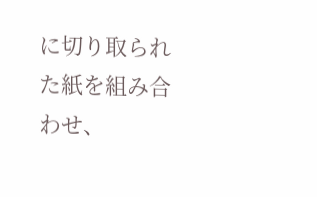に切り取られた紙を組み合わせ、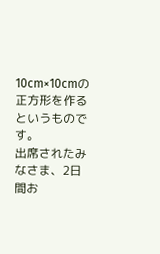10cm×10cmの正方形を作るというものです。
出席されたみなさま、2日間お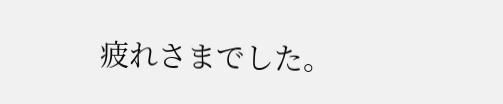疲れさまでした。